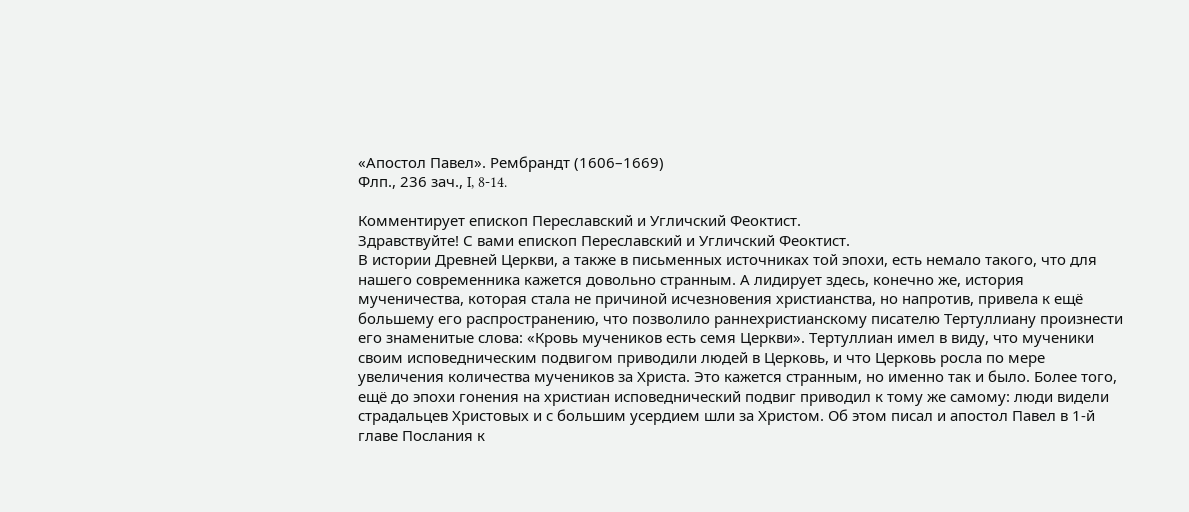«Апостол Павел». Рембрандт (1606–1669)
Флп., 236 зач., I, 8-14.

Комментирует епископ Переславский и Угличский Феоктист.
Здравствуйте! С вами епископ Переславский и Угличский Феоктист.
В истории Древней Церкви, а также в письменных источниках той эпохи, есть немало такого, что для нашего современника кажется довольно странным. А лидирует здесь, конечно же, история мученичества, которая стала не причиной исчезновения христианства, но напротив, привела к ещё большему его распространению, что позволило раннехристианскому писателю Тертуллиану произнести его знаменитые слова: «Кровь мучеников есть семя Церкви». Тертуллиан имел в виду, что мученики своим исповедническим подвигом приводили людей в Церковь, и что Церковь росла по мере увеличения количества мучеников за Христа. Это кажется странным, но именно так и было. Более того, ещё до эпохи гонения на христиан исповеднический подвиг приводил к тому же самому: люди видели страдальцев Христовых и с большим усердием шли за Христом. Об этом писал и апостол Павел в 1-й главе Послания к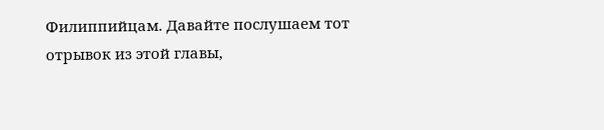Филиппийцам. Давайте послушаем тот отрывок из этой главы,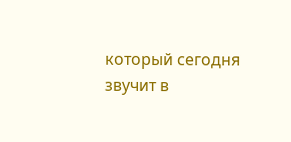который сегодня звучит в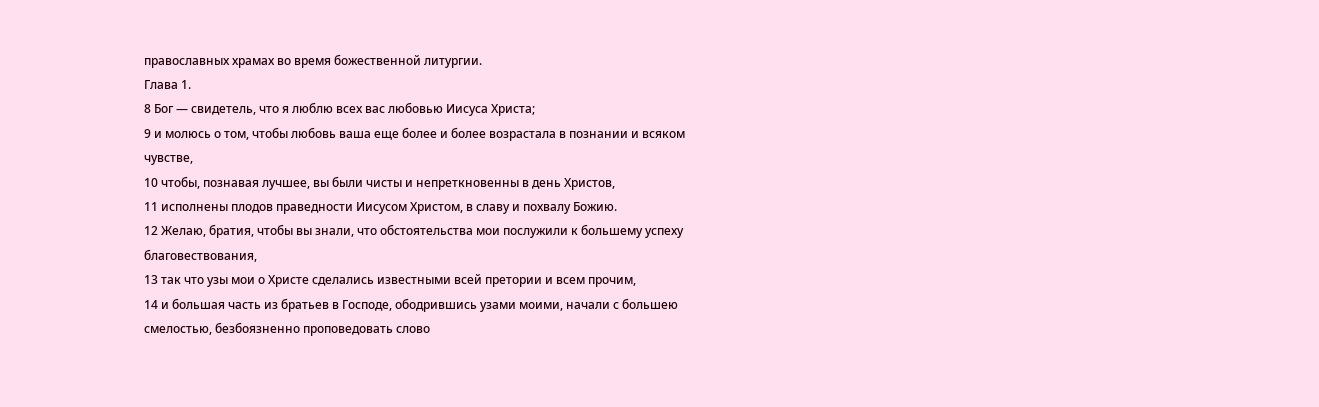православных храмах во время божественной литургии.
Глава 1.
8 Бог — свидетель, что я люблю всех вас любовью Иисуса Христа;
9 и молюсь о том, чтобы любовь ваша еще более и более возрастала в познании и всяком чувстве,
10 чтобы, познавая лучшее, вы были чисты и непреткновенны в день Христов,
11 исполнены плодов праведности Иисусом Христом, в славу и похвалу Божию.
12 Желаю, братия, чтобы вы знали, что обстоятельства мои послужили к большему успеху благовествования,
13 так что узы мои о Христе сделались известными всей претории и всем прочим,
14 и большая часть из братьев в Господе, ободрившись узами моими, начали с большею смелостью, безбоязненно проповедовать слово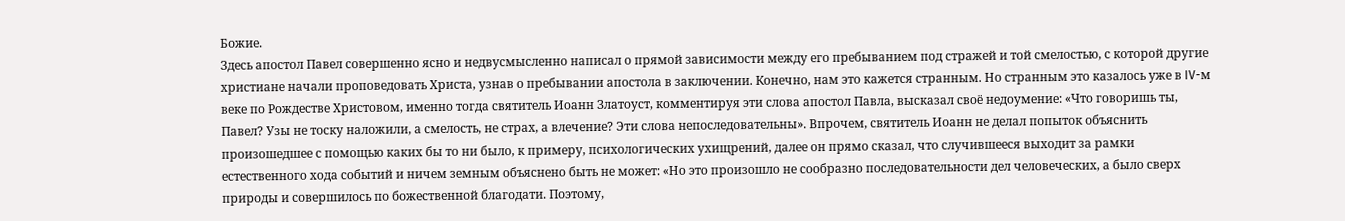Божие.
Здесь апостол Павел совершенно ясно и недвусмысленно написал о прямой зависимости между его пребыванием под стражей и той смелостью, с которой другие христиане начали проповедовать Христа, узнав о пребывании апостола в заключении. Конечно, нам это кажется странным. Но странным это казалось уже в IV-м веке по Рождестве Христовом, именно тогда святитель Иоанн Златоуст, комментируя эти слова апостол Павла, высказал своё недоумение: «Что говоришь ты, Павел? Узы не тоску наложили, а смелость, не страх, а влечение? Эти слова непоследовательны». Впрочем, святитель Иоанн не делал попыток объяснить произошедшее с помощью каких бы то ни было, к примеру, психологических ухищрений, далее он прямо сказал, что случившееся выходит за рамки естественного хода событий и ничем земным объяснено быть не может: «Но это произошло не сообразно последовательности дел человеческих, а было сверх природы и совершилось по божественной благодати. Поэтому,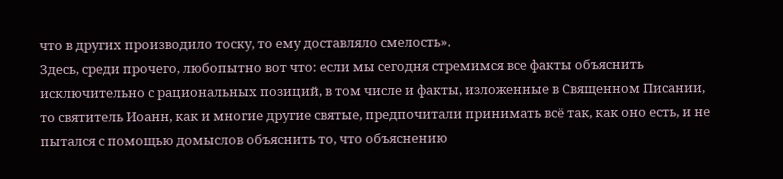что в других производило тоску, то ему доставляло смелость».
Здесь, среди прочего, любопытно вот что: если мы сегодня стремимся все факты объяснить исключительно с рациональных позиций, в том числе и факты, изложенные в Священном Писании, то святитель Иоанн, как и многие другие святые, предпочитали принимать всё так, как оно есть, и не пытался с помощью домыслов объяснить то, что объяснению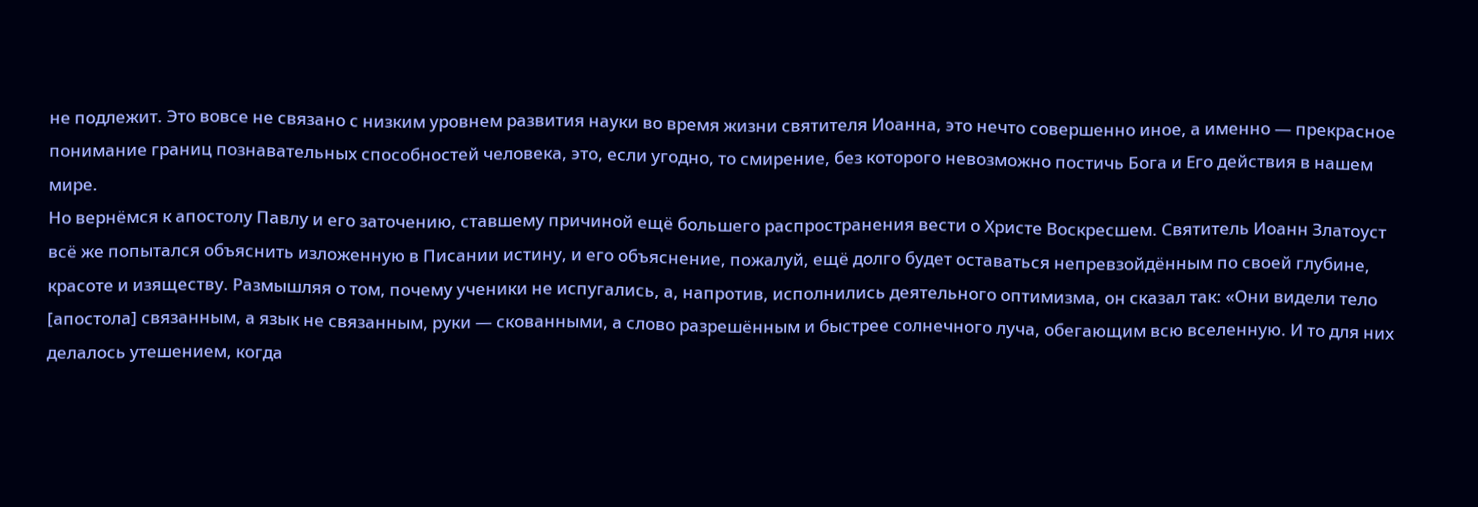не подлежит. Это вовсе не связано с низким уровнем развития науки во время жизни святителя Иоанна, это нечто совершенно иное, а именно — прекрасное понимание границ познавательных способностей человека, это, если угодно, то смирение, без которого невозможно постичь Бога и Его действия в нашем мире.
Но вернёмся к апостолу Павлу и его заточению, ставшему причиной ещё большего распространения вести о Христе Воскресшем. Святитель Иоанн Златоуст всё же попытался объяснить изложенную в Писании истину, и его объяснение, пожалуй, ещё долго будет оставаться непревзойдённым по своей глубине, красоте и изяществу. Размышляя о том, почему ученики не испугались, а, напротив, исполнились деятельного оптимизма, он сказал так: «Они видели тело [апостола] связанным, а язык не связанным, руки — скованными, а слово разрешённым и быстрее солнечного луча, обегающим всю вселенную. И то для них делалось утешением, когда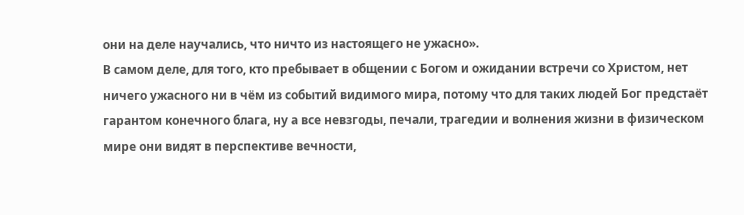они на деле научались, что ничто из настоящего не ужасно».
В самом деле, для того, кто пребывает в общении с Богом и ожидании встречи со Христом, нет ничего ужасного ни в чём из событий видимого мира, потому что для таких людей Бог предстаёт гарантом конечного блага, ну а все невзгоды, печали, трагедии и волнения жизни в физическом мире они видят в перспективе вечности,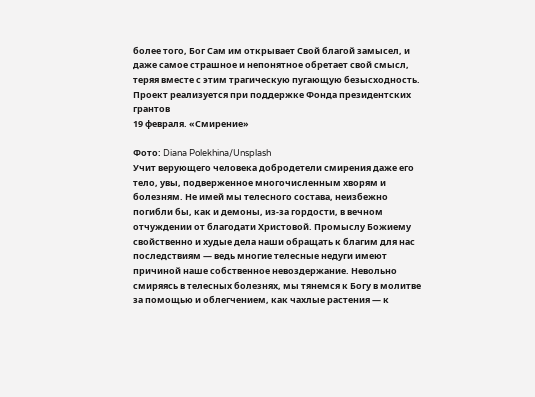более того, Бог Сам им открывает Свой благой замысел, и даже самое страшное и непонятное обретает свой смысл, теряя вместе с этим трагическую пугающую безысходность.
Проект реализуется при поддержке Фонда президентских грантов
19 февраля. «Смирение»

Фото: Diana Polekhina/Unsplash
Учит верующего человека добродетели смирения даже его тело, увы, подверженное многочисленным хворям и болезням. Не имей мы телесного состава, неизбежно погибли бы, как и демоны, из-за гордости, в вечном отчуждении от благодати Христовой. Промыслу Божиему свойственно и худые дела наши обращать к благим для нас последствиям — ведь многие телесные недуги имеют причиной наше собственное невоздержание. Невольно смиряясь в телесных болезнях, мы тянемся к Богу в молитве за помощью и облегчением, как чахлые растения — к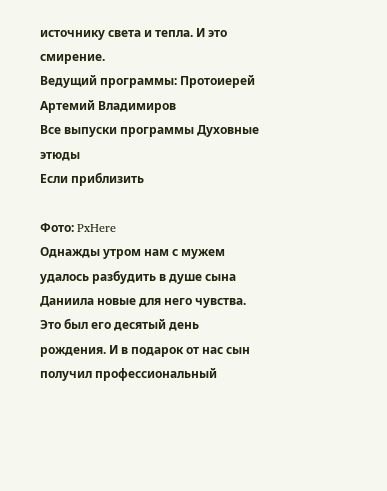источнику света и тепла. И это смирение.
Ведущий программы: Протоиерей Артемий Владимиров
Все выпуски программы Духовные этюды
Если приблизить

Фото: PxHere
Однажды утром нам с мужем удалось разбудить в душе сына Даниила новые для него чувства. Это был его десятый день рождения. И в подарок от нас сын получил профессиональный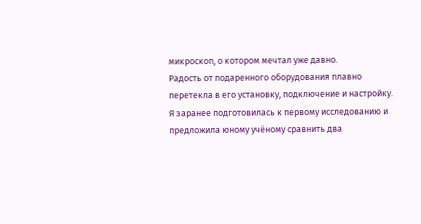микроскоп, о котором мечтал уже давно.
Радость от подаренного оборудования плавно перетекла в его установку, подключение и настройку.
Я заранее подготовилась к первому исследованию и предложила юному учёному сравнить два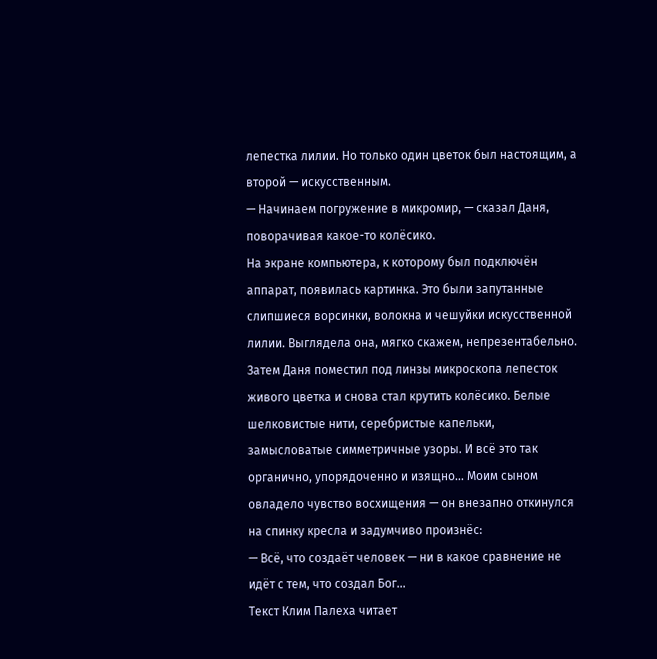лепестка лилии. Но только один цветок был настоящим, а второй — искусственным.
— Начинаем погружение в микромир, — сказал Даня, поворачивая какое-то колёсико.
На экране компьютера, к которому был подключён аппарат, появилась картинка. Это были запутанные слипшиеся ворсинки, волокна и чешуйки искусственной лилии. Выглядела она, мягко скажем, непрезентабельно.
Затем Даня поместил под линзы микроскопа лепесток живого цветка и снова стал крутить колёсико. Белые шелковистые нити, серебристые капельки, замысловатые симметричные узоры. И всё это так органично, упорядоченно и изящно... Моим сыном овладело чувство восхищения — он внезапно откинулся на спинку кресла и задумчиво произнёс:
— Всё, что создаёт человек — ни в какое сравнение не идёт с тем, что создал Бог...
Текст Клим Палеха читает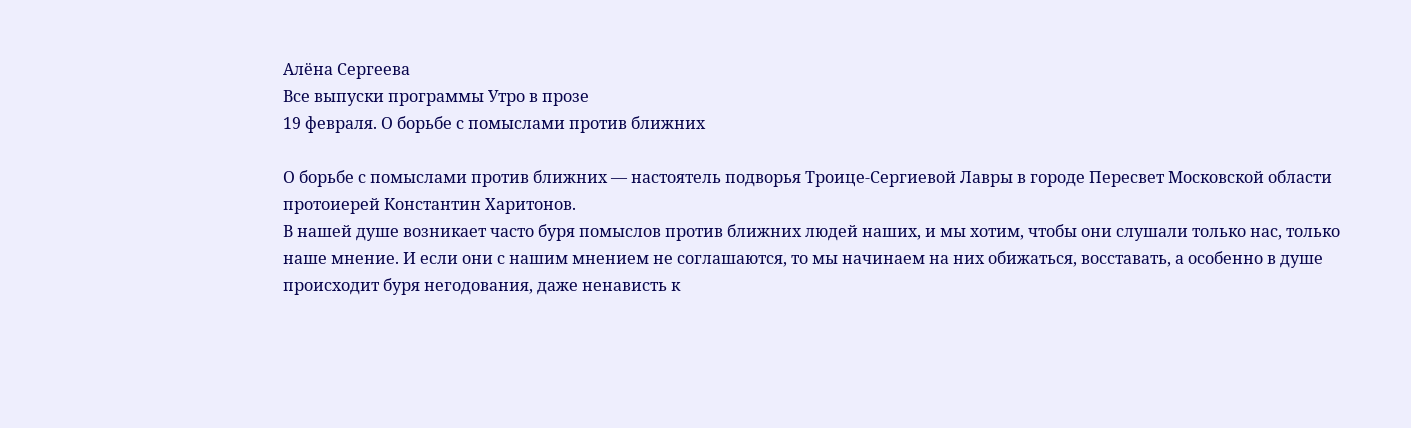Алёна Сергеева
Все выпуски программы Утро в прозе
19 февраля. О борьбе с помыслами против ближних

О борьбе с помыслами против ближних — настоятель подворья Троице-Сергиевой Лавры в городе Пересвет Московской области протоиерей Константин Харитонов.
В нашей душе возникает часто буря помыслов против ближних людей наших, и мы хотим, чтобы они слушали только нас, только наше мнение. И если они с нашим мнением не соглашаются, то мы начинаем на них обижаться, восставать, а особенно в душе происходит буря негодования, даже ненависть к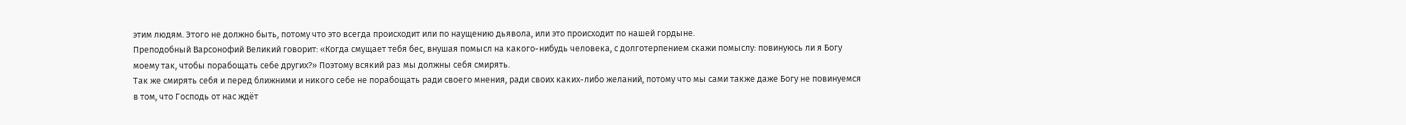этим людям. Этого не должно быть, потому что это всегда происходит или по наущению дьявола, или это происходит по нашей гордыне.
Преподобный Варсонофий Великий говорит: «Когда смущает тебя бес, внушая помысл на какого-нибудь человека, с долготерпением скажи помыслу: повинуюсь ли я Богу моему так, чтобы порабощать себе других?» Поэтому всякий раз мы должны себя смирять.
Так же смирять себя и перед ближними и никого себе не порабощать ради своего мнения, ради своих каких-либо желаний, потому что мы сами также даже Богу не повинуемся в том, что Господь от нас ждёт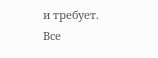и требует.
Все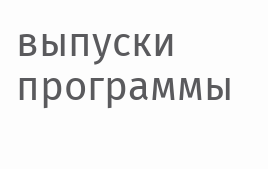выпуски программы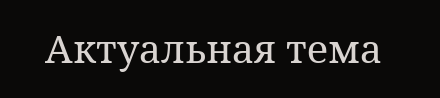Актуальная тема